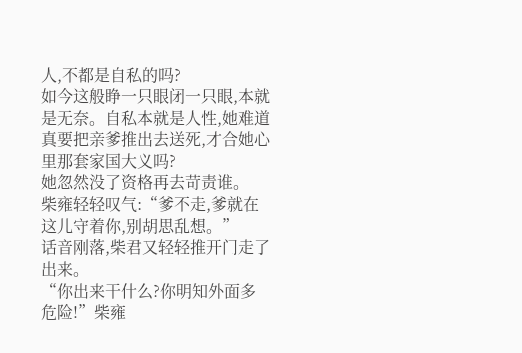人,不都是自私的吗?
如今这般睁一只眼闭一只眼,本就是无奈。自私本就是人性,她难道真要把亲爹推出去送死,才合她心里那套家国大义吗?
她忽然没了资格再去苛责谁。
柴雍轻轻叹气:“爹不走,爹就在这儿守着你,别胡思乱想。”
话音刚落,柴君又轻轻推开门走了出来。
“你出来干什么?你明知外面多危险!”柴雍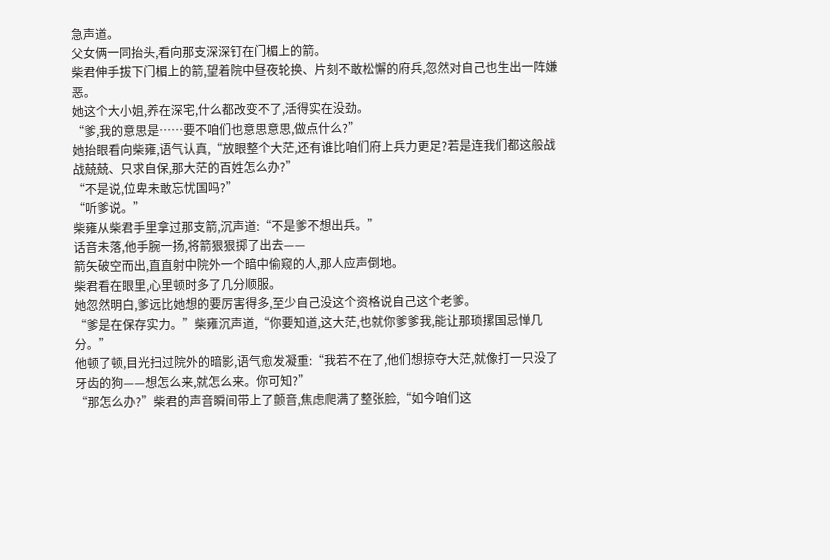急声道。
父女俩一同抬头,看向那支深深钉在门楣上的箭。
柴君伸手拔下门楣上的箭,望着院中昼夜轮换、片刻不敢松懈的府兵,忽然对自己也生出一阵嫌恶。
她这个大小姐,养在深宅,什么都改变不了,活得实在没劲。
“爹,我的意思是……要不咱们也意思意思,做点什么?”
她抬眼看向柴雍,语气认真,“放眼整个大茫,还有谁比咱们府上兵力更足?若是连我们都这般战战兢兢、只求自保,那大茫的百姓怎么办?”
“不是说,位卑未敢忘忧国吗?”
“听爹说。”
柴雍从柴君手里拿过那支箭,沉声道:“不是爹不想出兵。”
话音未落,他手腕一扬,将箭狠狠掷了出去——
箭矢破空而出,直直射中院外一个暗中偷窥的人,那人应声倒地。
柴君看在眼里,心里顿时多了几分顺服。
她忽然明白,爹远比她想的要厉害得多,至少自己没这个资格说自己这个老爹。
“爹是在保存实力。”柴雍沉声道,“你要知道,这大茫,也就你爹爹我,能让那琐摞国忌惮几分。”
他顿了顿,目光扫过院外的暗影,语气愈发凝重:“我若不在了,他们想掠夺大茫,就像打一只没了牙齿的狗——想怎么来,就怎么来。你可知?”
“那怎么办?”柴君的声音瞬间带上了颤音,焦虑爬满了整张脸,“如今咱们这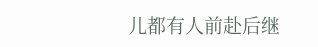儿都有人前赴后继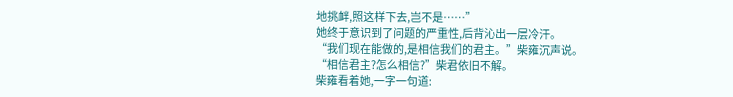地挑衅,照这样下去,岂不是……”
她终于意识到了问题的严重性,后背沁出一层冷汗。
“我们现在能做的,是相信我们的君主。”柴雍沉声说。
“相信君主?怎么相信?”柴君依旧不解。
柴雍看着她,一字一句道: